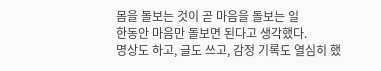몸을 돌보는 것이 곧 마음을 돌보는 일
한동안 마음만 돌보면 된다고 생각했다.
명상도 하고, 글도 쓰고, 감정 기록도 열심히 했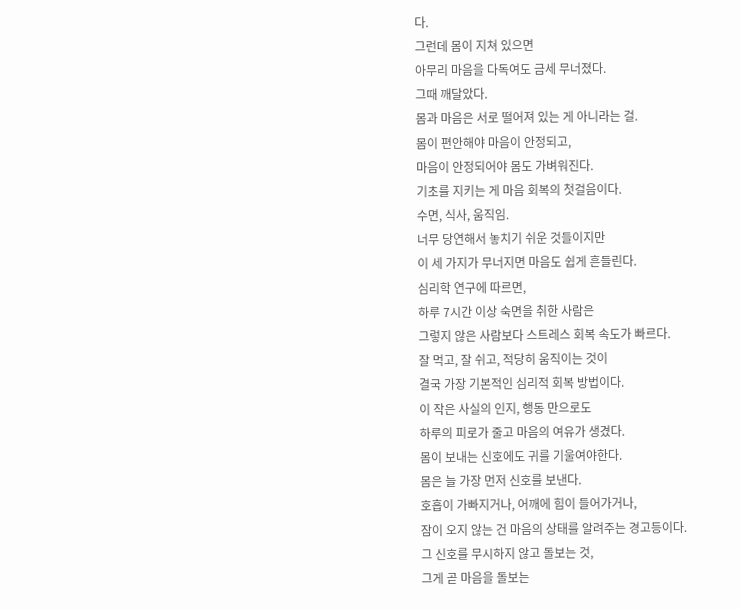다.
그런데 몸이 지쳐 있으면
아무리 마음을 다독여도 금세 무너졌다.
그때 깨달았다.
몸과 마음은 서로 떨어져 있는 게 아니라는 걸.
몸이 편안해야 마음이 안정되고,
마음이 안정되어야 몸도 가벼워진다.
기초를 지키는 게 마음 회복의 첫걸음이다.
수면, 식사, 움직임.
너무 당연해서 놓치기 쉬운 것들이지만
이 세 가지가 무너지면 마음도 쉽게 흔들린다.
심리학 연구에 따르면,
하루 7시간 이상 숙면을 취한 사람은
그렇지 않은 사람보다 스트레스 회복 속도가 빠르다.
잘 먹고, 잘 쉬고, 적당히 움직이는 것이
결국 가장 기본적인 심리적 회복 방법이다.
이 작은 사실의 인지, 행동 만으로도
하루의 피로가 줄고 마음의 여유가 생겼다.
몸이 보내는 신호에도 귀를 기울여야한다.
몸은 늘 가장 먼저 신호를 보낸다.
호흡이 가빠지거나, 어깨에 힘이 들어가거나,
잠이 오지 않는 건 마음의 상태를 알려주는 경고등이다.
그 신호를 무시하지 않고 돌보는 것,
그게 곧 마음을 돌보는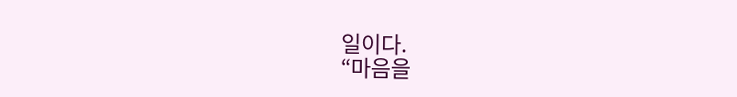일이다.
“마음을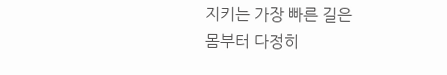지키는 가장 빠른 길은
몸부터 다정히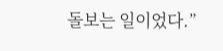돌보는 일이었다.”